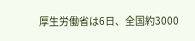厚生労働省は6日、全国約3000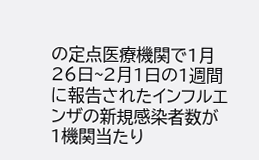の定点医療機関で1月26日~2月1日の1週間に報告されたインフルエンザの新規感染者数が1機関当たり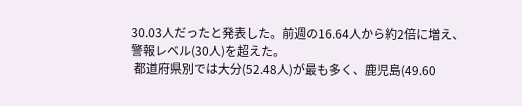30.03人だったと発表した。前週の16.64人から約2倍に増え、警報レベル(30人)を超えた。
 都道府県別では大分(52.48人)が最も多く、鹿児島(49.60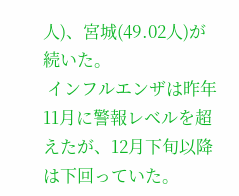人)、宮城(49.02人)が続いた。
 インフルエンザは昨年11月に警報レベルを超えたが、12月下旬以降は下回っていた。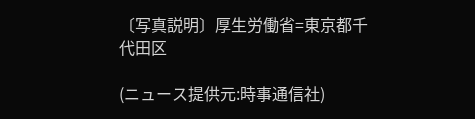〔写真説明〕厚生労働省=東京都千代田区

(ニュース提供元:時事通信社)